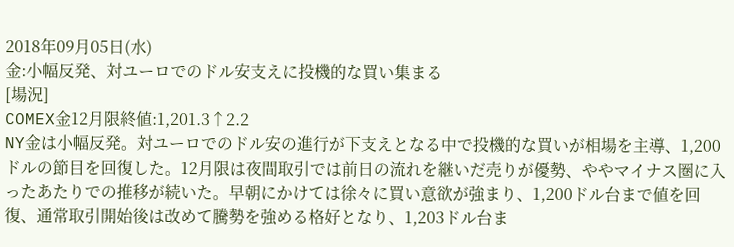2018年09月05日(水)
金:小幅反発、対ユーロでのドル安支えに投機的な買い集まる
[場況]
COMEX金12月限終値:1,201.3↑2.2
NY金は小幅反発。対ユーロでのドル安の進行が下支えとなる中で投機的な買いが相場を主導、1,200ドルの節目を回復した。12月限は夜間取引では前日の流れを継いだ売りが優勢、ややマイナス圏に入ったあたりでの推移が続いた。早朝にかけては徐々に買い意欲が強まり、1,200ドル台まで値を回復、通常取引開始後は改めて騰勢を強める格好となり、1,203ドル台ま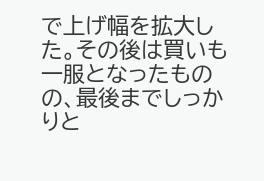で上げ幅を拡大した。その後は買いも一服となったものの、最後までしっかりと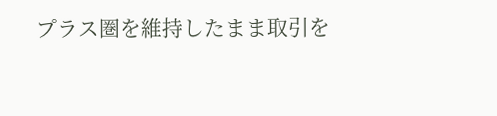プラス圏を維持したまま取引を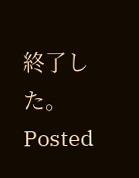終了した。
Posted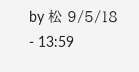by 松 9/5/18 - 13:59